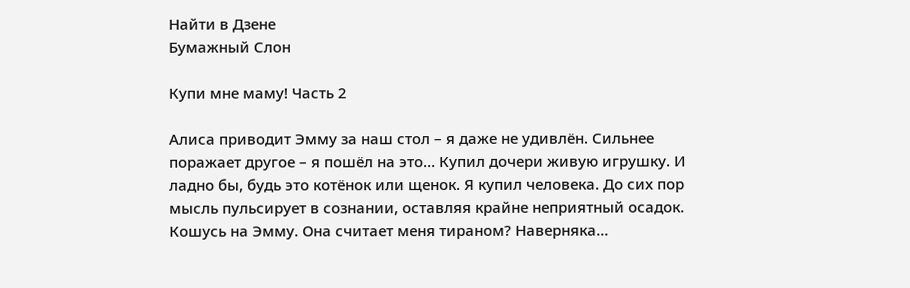Найти в Дзене
Бумажный Слон

Купи мне маму! Часть 2

Алиса приводит Эмму за наш стол – я даже не удивлён. Сильнее поражает другое – я пошёл на это… Купил дочери живую игрушку. И ладно бы, будь это котёнок или щенок. Я купил человека. До сих пор мысль пульсирует в сознании, оставляя крайне неприятный осадок. Кошусь на Эмму. Она считает меня тираном? Наверняка…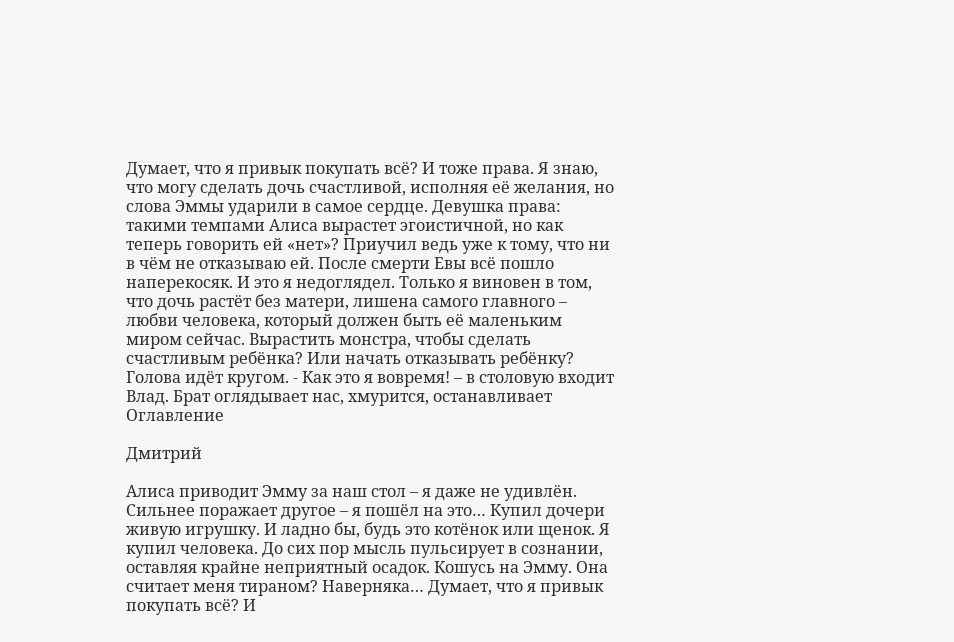Думает, что я привык покупать всё? И тоже права. Я знаю, что могу сделать дочь счастливой, исполняя её желания, но слова Эммы ударили в самое сердце. Девушка права: такими темпами Алиса вырастет эгоистичной, но как теперь говорить ей «нет»? Приучил ведь уже к тому, что ни в чём не отказываю ей. После смерти Евы всё пошло наперекосяк. И это я недоглядел. Только я виновен в том, что дочь растёт без матери, лишена самого главного – любви человека, который должен быть её маленьким миром сейчас. Вырастить монстра, чтобы сделать счастливым ребёнка? Или начать отказывать ребёнку? Голова идёт кругом. - Как это я вовремя! – в столовую входит Влад. Брат оглядывает нас, хмурится, останавливает
Оглавление

Дмитрий

Алиса приводит Эмму за наш стол – я даже не удивлён. Сильнее поражает другое – я пошёл на это… Купил дочери живую игрушку. И ладно бы, будь это котёнок или щенок. Я купил человека. До сих пор мысль пульсирует в сознании, оставляя крайне неприятный осадок. Кошусь на Эмму. Она считает меня тираном? Наверняка… Думает, что я привык покупать всё? И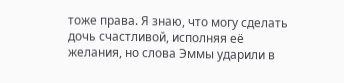тоже права. Я знаю, что могу сделать дочь счастливой, исполняя её желания, но слова Эммы ударили в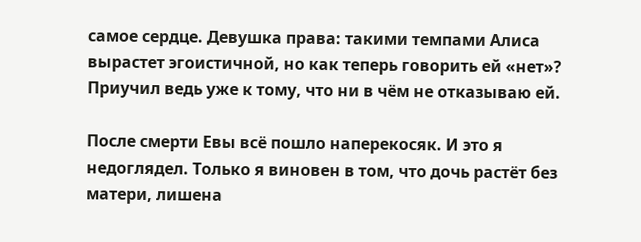самое сердце. Девушка права: такими темпами Алиса вырастет эгоистичной, но как теперь говорить ей «нет»? Приучил ведь уже к тому, что ни в чём не отказываю ей.

После смерти Евы всё пошло наперекосяк. И это я недоглядел. Только я виновен в том, что дочь растёт без матери, лишена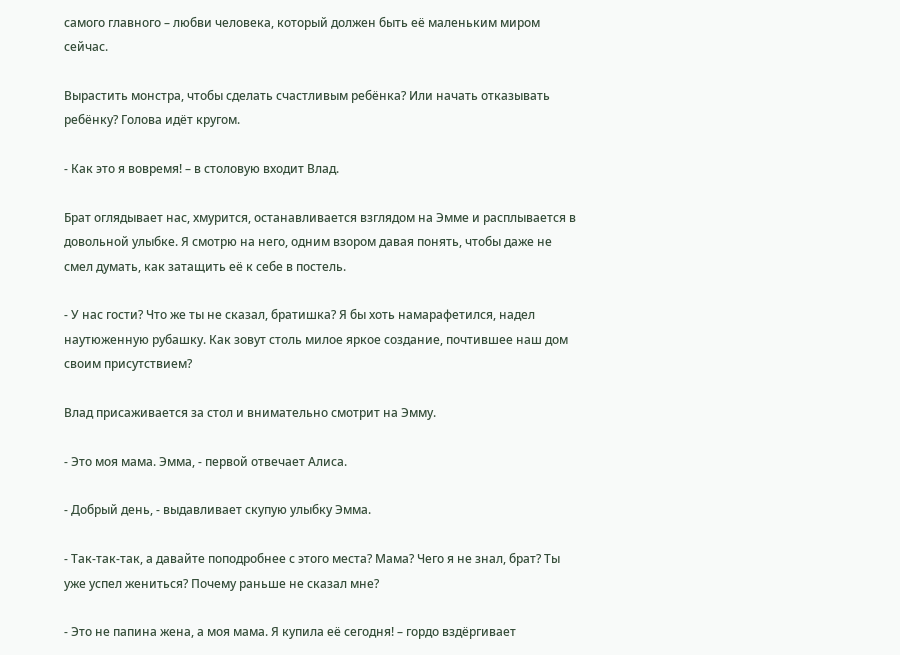самого главного – любви человека, который должен быть её маленьким миром сейчас.

Вырастить монстра, чтобы сделать счастливым ребёнка? Или начать отказывать ребёнку? Голова идёт кругом.

- Как это я вовремя! – в столовую входит Влад.

Брат оглядывает нас, хмурится, останавливается взглядом на Эмме и расплывается в довольной улыбке. Я смотрю на него, одним взором давая понять, чтобы даже не смел думать, как затащить её к себе в постель.

- У нас гости? Что же ты не сказал, братишка? Я бы хоть намарафетился, надел наутюженную рубашку. Как зовут столь милое яркое создание, почтившее наш дом своим присутствием?

Влад присаживается за стол и внимательно смотрит на Эмму.

- Это моя мама. Эмма, - первой отвечает Алиса.

- Добрый день, - выдавливает скупую улыбку Эмма.

- Так-так-так, а давайте поподробнее с этого места? Мама? Чего я не знал, брат? Ты уже успел жениться? Почему раньше не сказал мне?

- Это не папина жена, а моя мама. Я купила её сегодня! – гордо вздёргивает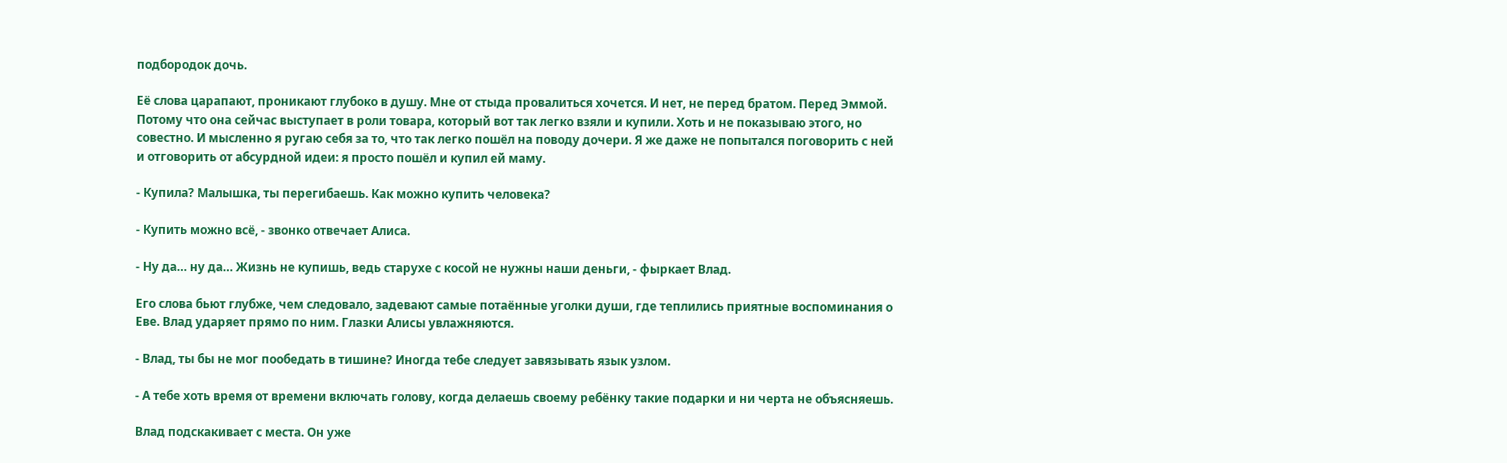подбородок дочь.

Её слова царапают, проникают глубоко в душу. Мне от стыда провалиться хочется. И нет, не перед братом. Перед Эммой. Потому что она сейчас выступает в роли товара, который вот так легко взяли и купили. Хоть и не показываю этого, но совестно. И мысленно я ругаю себя за то, что так легко пошёл на поводу дочери. Я же даже не попытался поговорить с ней и отговорить от абсурдной идеи: я просто пошёл и купил ей маму.

- Купила? Малышка, ты перегибаешь. Как можно купить человека?

- Купить можно всё, - звонко отвечает Алиса.

- Ну да… ну да… Жизнь не купишь, ведь старухе с косой не нужны наши деньги, - фыркает Влад.

Его слова бьют глубже, чем следовало, задевают самые потаённые уголки души, где теплились приятные воспоминания о Еве. Влад ударяет прямо по ним. Глазки Алисы увлажняются.

- Влад, ты бы не мог пообедать в тишине? Иногда тебе следует завязывать язык узлом.

- А тебе хоть время от времени включать голову, когда делаешь своему ребёнку такие подарки и ни черта не объясняешь.

Влад подскакивает с места. Он уже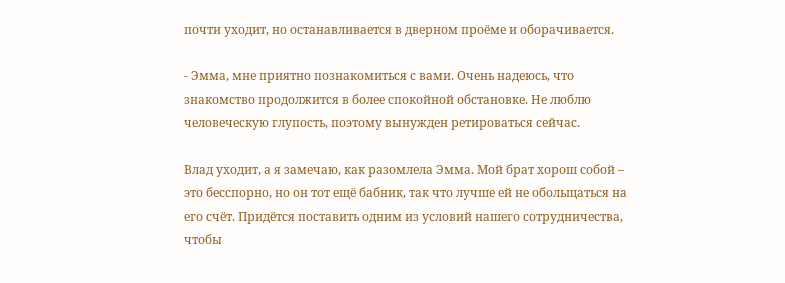почти уходит, но останавливается в дверном проёме и оборачивается.

- Эмма, мне приятно познакомиться с вами. Очень надеюсь, что знакомство продолжится в более спокойной обстановке. Не люблю человеческую глупость, поэтому вынужден ретироваться сейчас.

Влад уходит, а я замечаю, как разомлела Эмма. Мой брат хорош собой – это бесспорно, но он тот ещё бабник, так что лучше ей не обольщаться на его счёт. Придётся поставить одним из условий нашего сотрудничества, чтобы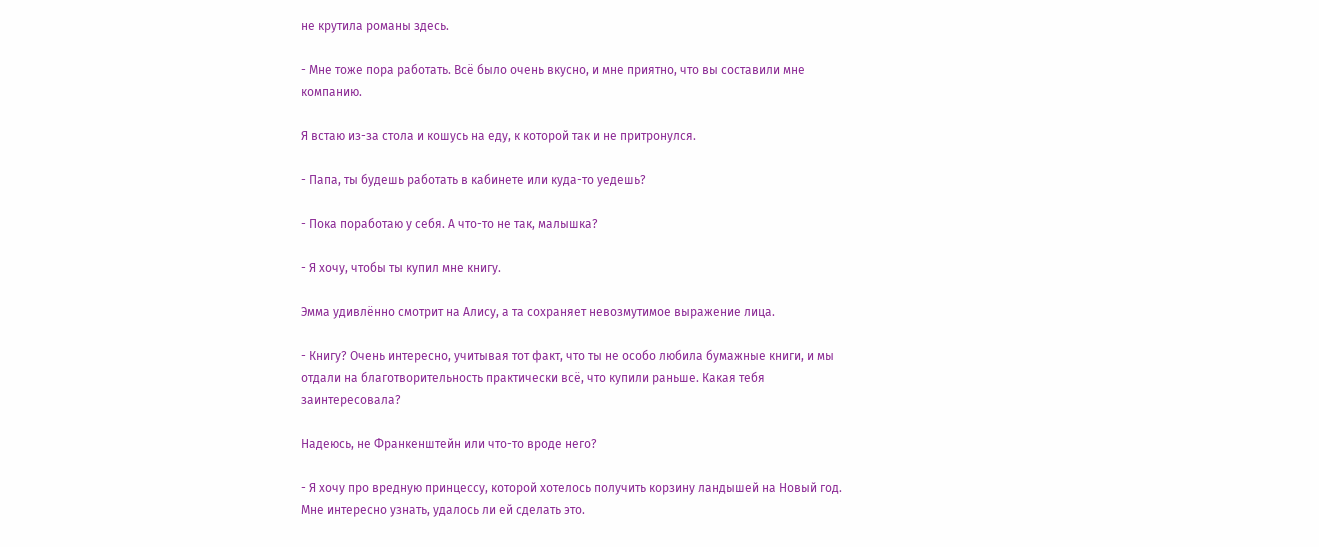не крутила романы здесь.

- Мне тоже пора работать. Всё было очень вкусно, и мне приятно, что вы составили мне компанию.

Я встаю из-за стола и кошусь на еду, к которой так и не притронулся.

- Папа, ты будешь работать в кабинете или куда-то уедешь?

- Пока поработаю у себя. А что-то не так, малышка?

- Я хочу, чтобы ты купил мне книгу.

Эмма удивлённо смотрит на Алису, а та сохраняет невозмутимое выражение лица.

- Книгу? Очень интересно, учитывая тот факт, что ты не особо любила бумажные книги, и мы отдали на благотворительность практически всё, что купили раньше. Какая тебя заинтересовала?

Надеюсь, не Франкенштейн или что-то вроде него?

- Я хочу про вредную принцессу, которой хотелось получить корзину ландышей на Новый год. Мне интересно узнать, удалось ли ей сделать это.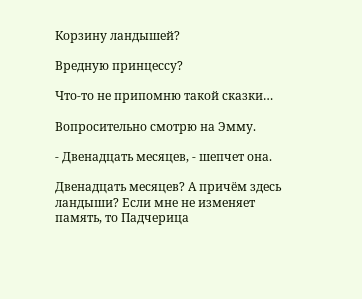Корзину ландышей?

Вредную принцессу?

Что-то не припомню такой сказки…

Вопросительно смотрю на Эмму.

- Двенадцать месяцев, - шепчет она.

Двенадцать месяцев? А причём здесь ландыши? Если мне не изменяет память, то Падчерица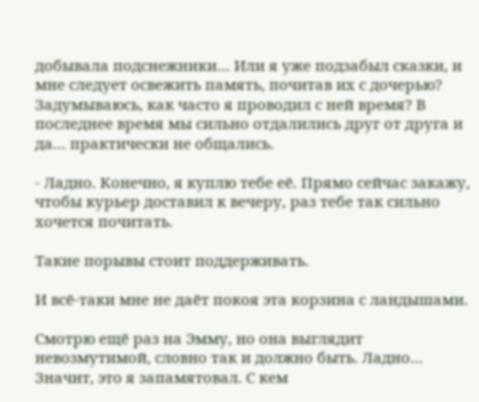добывала подснежники… Или я уже подзабыл сказки, и мне следует освежить память, почитав их с дочерью? Задумываюсь, как часто я проводил с ней время? В последнее время мы сильно отдалились друг от друга и да… практически не общались.

- Ладно. Конечно, я куплю тебе её. Прямо сейчас закажу, чтобы курьер доставил к вечеру, раз тебе так сильно хочется почитать.

Такие порывы стоит поддерживать.

И всё-таки мне не даёт покоя эта корзина с ландышами.

Смотрю ещё раз на Эмму, но она выглядит невозмутимой, словно так и должно быть. Ладно… Значит, это я запамятовал. С кем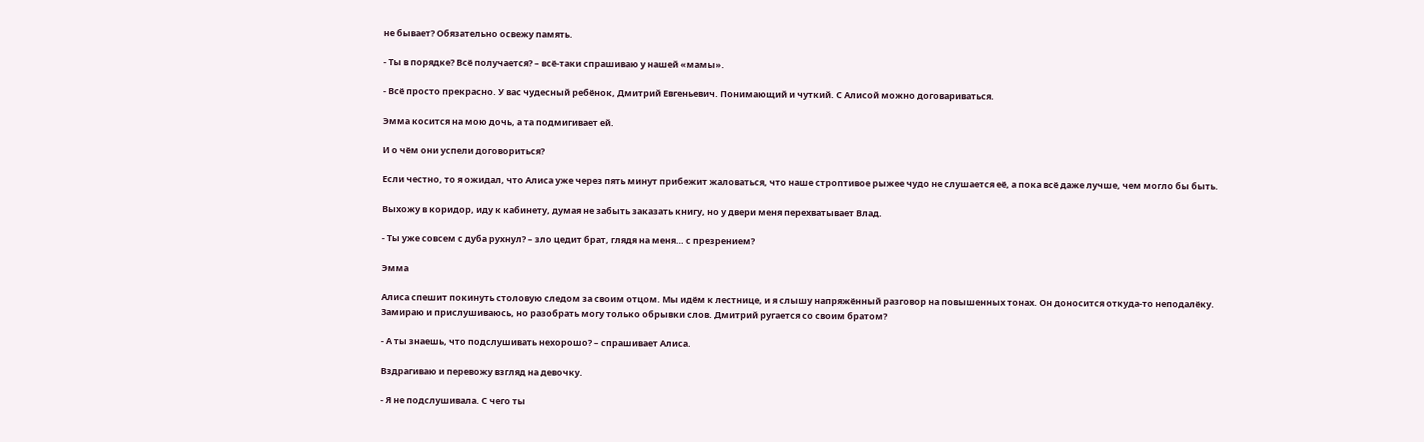не бывает? Обязательно освежу память.

- Ты в порядке? Всё получается? – всё-таки спрашиваю у нашей «мамы».

- Всё просто прекрасно. У вас чудесный ребёнок, Дмитрий Евгеньевич. Понимающий и чуткий. С Алисой можно договариваться.

Эмма косится на мою дочь, а та подмигивает ей.

И о чём они успели договориться?

Если честно, то я ожидал, что Алиса уже через пять минут прибежит жаловаться, что наше строптивое рыжее чудо не слушается её, а пока всё даже лучше, чем могло бы быть.

Выхожу в коридор, иду к кабинету, думая не забыть заказать книгу, но у двери меня перехватывает Влад.

- Ты уже совсем с дуба рухнул? – зло цедит брат, глядя на меня… с презрением?

Эмма

Алиса спешит покинуть столовую следом за своим отцом. Мы идём к лестнице, и я слышу напряжённый разговор на повышенных тонах. Он доносится откуда-то неподалёку. Замираю и прислушиваюсь, но разобрать могу только обрывки слов. Дмитрий ругается со своим братом?

- А ты знаешь, что подслушивать нехорошо? – спрашивает Алиса.

Вздрагиваю и перевожу взгляд на девочку.

- Я не подслушивала. С чего ты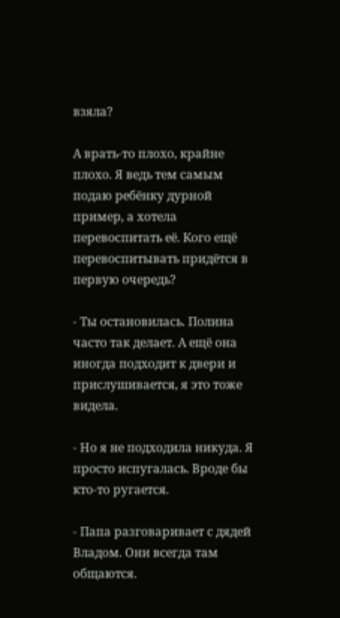взяла?

А врать-то плохо, крайне плохо. Я ведь тем самым подаю ребёнку дурной пример, а хотела перевоспитать её. Кого ещё перевоспитывать придётся в первую очередь?

- Ты остановилась. Полина часто так делает. А ещё она иногда подходит к двери и прислушивается, я это тоже видела.

- Но я не подходила никуда. Я просто испугалась. Вроде бы кто-то ругается.

- Папа разговаривает с дядей Владом. Они всегда там общаются.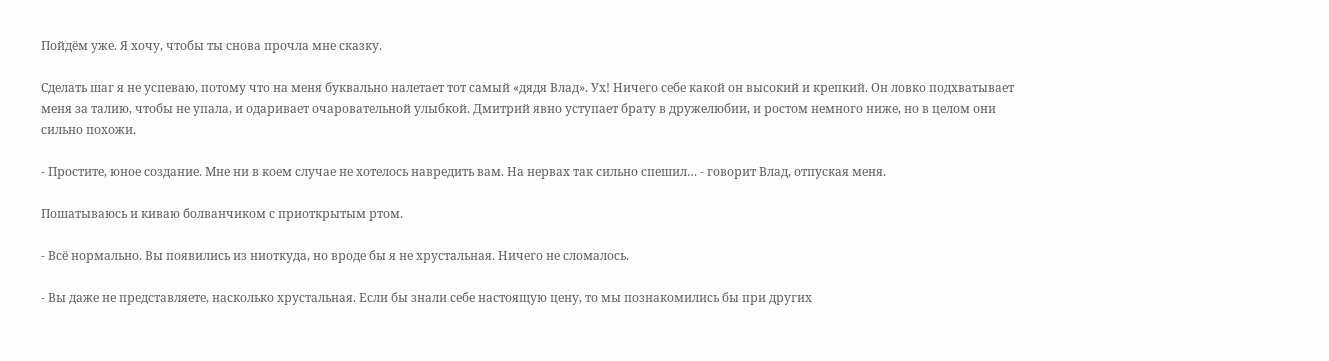Пойдём уже. Я хочу, чтобы ты снова прочла мне сказку.

Сделать шаг я не успеваю, потому что на меня буквально налетает тот самый «дядя Влад». Ух! Ничего себе какой он высокий и крепкий. Он ловко подхватывает меня за талию, чтобы не упала, и одаривает очаровательной улыбкой. Дмитрий явно уступает брату в дружелюбии, и ростом немного ниже, но в целом они сильно похожи.

- Простите, юное создание. Мне ни в коем случае не хотелось навредить вам. На нервах так сильно спешил… - говорит Влад, отпуская меня.

Пошатываюсь и киваю болванчиком с приоткрытым ртом.

- Всё нормально. Вы появились из ниоткуда, но вроде бы я не хрустальная. Ничего не сломалось.

- Вы даже не представляете, насколько хрустальная. Если бы знали себе настоящую цену, то мы познакомились бы при других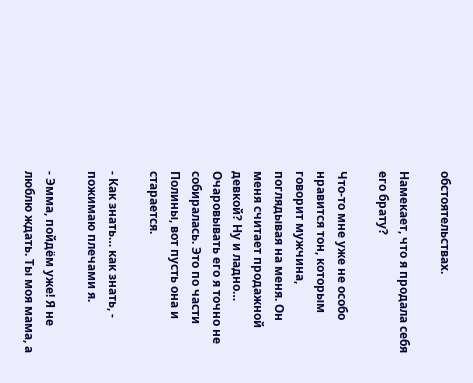обстоятельствах.

Намекает, что я продала себя его брату?

Что-то мне уже не особо нравится тон, которым говорит мужчина, поглядывая на меня. Он меня считает продажной девкой? Ну и ладно… Очаровывать его я точно не собиралась. Это по части Полины, вот пусть она и старается.

- Как знать… как знать, - пожимаю плечами я.

- Эмма, пойдём уже! Я не люблю ждать. Ты моя мама, а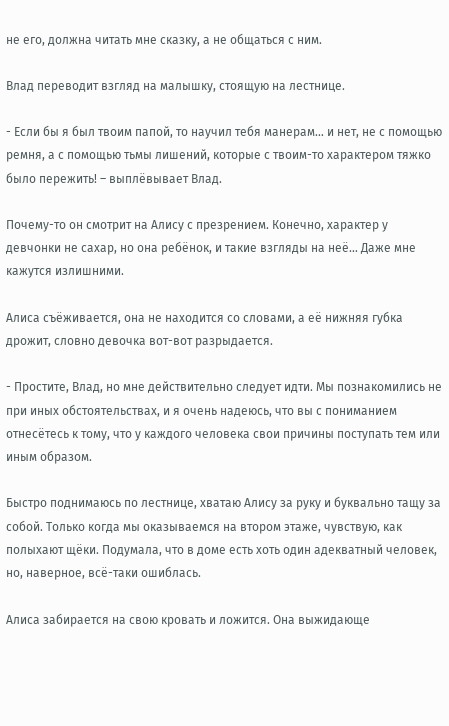не его, должна читать мне сказку, а не общаться с ним.

Влад переводит взгляд на малышку, стоящую на лестнице.

- Если бы я был твоим папой, то научил тебя манерам… и нет, не с помощью ремня, а с помощью тьмы лишений, которые с твоим-то характером тяжко было пережить! – выплёвывает Влад.

Почему-то он смотрит на Алису с презрением. Конечно, характер у девчонки не сахар, но она ребёнок, и такие взгляды на неё… Даже мне кажутся излишними.

Алиса съёживается, она не находится со словами, а её нижняя губка дрожит, словно девочка вот-вот разрыдается.

- Простите, Влад, но мне действительно следует идти. Мы познакомились не при иных обстоятельствах, и я очень надеюсь, что вы с пониманием отнесётесь к тому, что у каждого человека свои причины поступать тем или иным образом.

Быстро поднимаюсь по лестнице, хватаю Алису за руку и буквально тащу за собой. Только когда мы оказываемся на втором этаже, чувствую, как полыхают щёки. Подумала, что в доме есть хоть один адекватный человек, но, наверное, всё-таки ошиблась.

Алиса забирается на свою кровать и ложится. Она выжидающе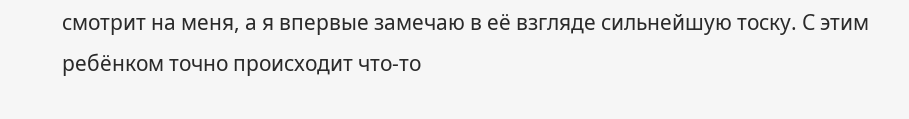смотрит на меня, а я впервые замечаю в её взгляде сильнейшую тоску. С этим ребёнком точно происходит что-то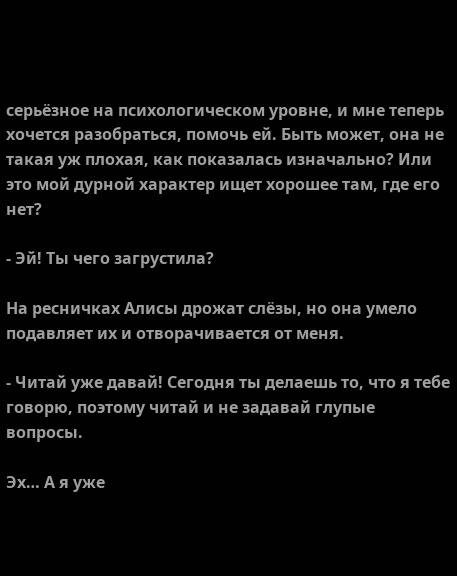серьёзное на психологическом уровне, и мне теперь хочется разобраться, помочь ей. Быть может, она не такая уж плохая, как показалась изначально? Или это мой дурной характер ищет хорошее там, где его нет?

- Эй! Ты чего загрустила?

На ресничках Алисы дрожат слёзы, но она умело подавляет их и отворачивается от меня.

- Читай уже давай! Сегодня ты делаешь то, что я тебе говорю, поэтому читай и не задавай глупые вопросы.

Эх… А я уже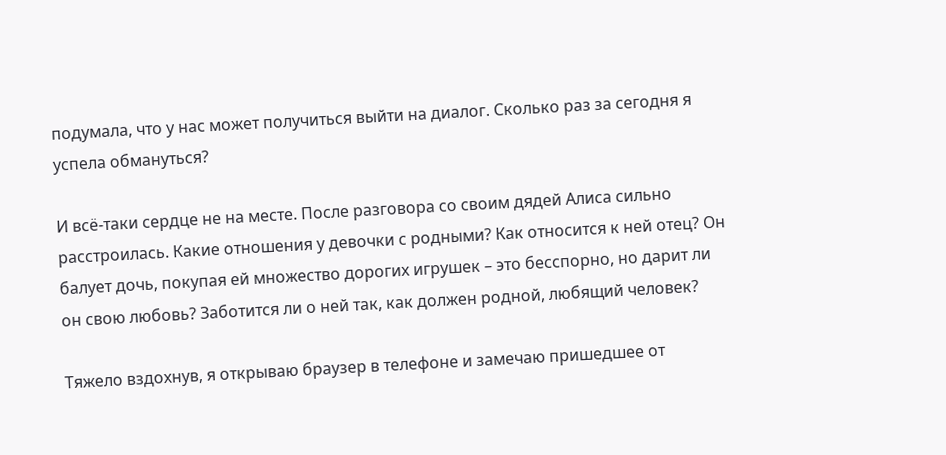подумала, что у нас может получиться выйти на диалог. Сколько раз за сегодня я успела обмануться?

И всё-таки сердце не на месте. После разговора со своим дядей Алиса сильно расстроилась. Какие отношения у девочки с родными? Как относится к ней отец? Он балует дочь, покупая ей множество дорогих игрушек – это бесспорно, но дарит ли он свою любовь? Заботится ли о ней так, как должен родной, любящий человек?

Тяжело вздохнув, я открываю браузер в телефоне и замечаю пришедшее от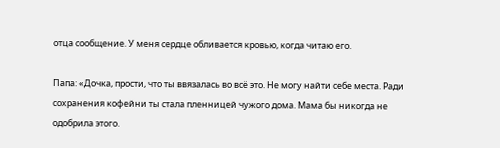отца сообщение. У меня сердце обливается кровью, когда читаю его.

Папа: «Дочка, прости, что ты ввязалась во всё это. Не могу найти себе места. Ради сохранения кофейни ты стала пленницей чужого дома. Мама бы никогда не одобрила этого.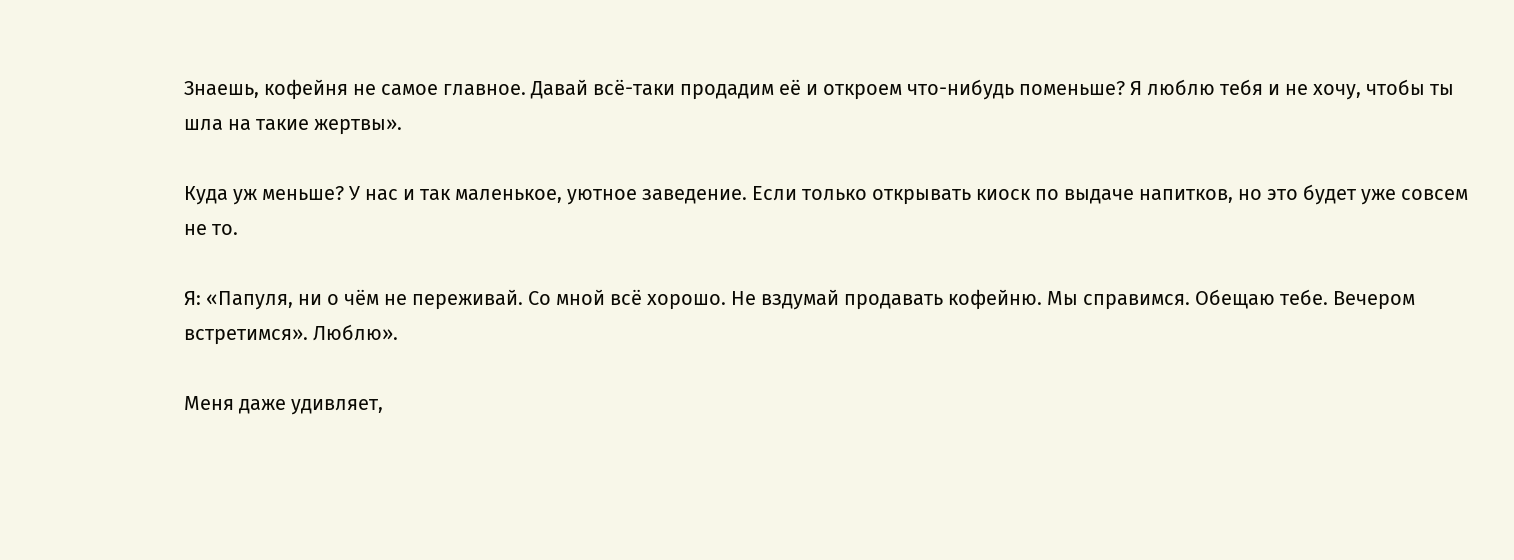Знаешь, кофейня не самое главное. Давай всё-таки продадим её и откроем что-нибудь поменьше? Я люблю тебя и не хочу, чтобы ты шла на такие жертвы».

Куда уж меньше? У нас и так маленькое, уютное заведение. Если только открывать киоск по выдаче напитков, но это будет уже совсем не то.

Я: «Папуля, ни о чём не переживай. Со мной всё хорошо. Не вздумай продавать кофейню. Мы справимся. Обещаю тебе. Вечером встретимся». Люблю».

Меня даже удивляет,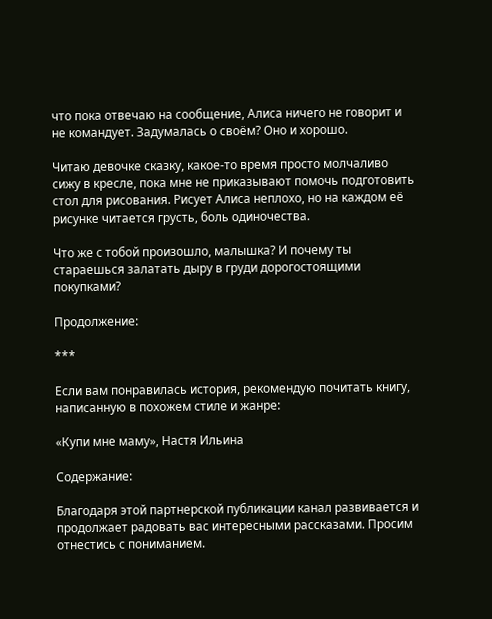что пока отвечаю на сообщение, Алиса ничего не говорит и не командует. Задумалась о своём? Оно и хорошо.

Читаю девочке сказку, какое-то время просто молчаливо сижу в кресле, пока мне не приказывают помочь подготовить стол для рисования. Рисует Алиса неплохо, но на каждом её рисунке читается грусть, боль одиночества.

Что же с тобой произошло, малышка? И почему ты стараешься залатать дыру в груди дорогостоящими покупками?

Продолжение:

***

Если вам понравилась история, рекомендую почитать книгу, написанную в похожем стиле и жанре:

«Купи мне маму», Настя Ильина

Содержание:

Благодаря этой партнерской публикации канал развивается и продолжает радовать вас интересными рассказами. Просим отнестись с пониманием.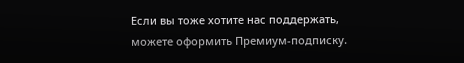Если вы тоже хотите нас поддержать, можете оформить Премиум-подписку.